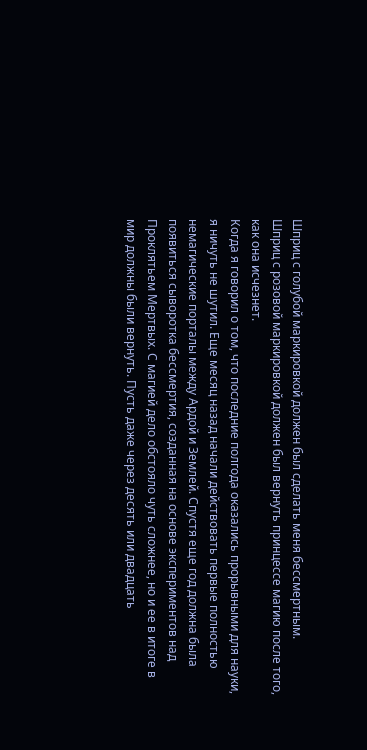Шприц с голубой маркировкой должен был сделать меня бессмертным.
Шприц с розовой маркировкой должен был вернуть принцессе магию после того, как она исчезнет.
Когда я говорил о том, что последние полгода оказались прорывными для науки, я ничуть не шутил. Еще месяц назад начали действовать первые полностью немагические порталы между Ардой и Землей. Спустя еще год должна была появиться сыворотка бессмертия, созданная на основе экспериментов над Проклятьем Мертвых. С магией дело обстояло чуть сложнее, но и ее в итоге в мир должны были вернуть. Пусть даже через десять или двадцать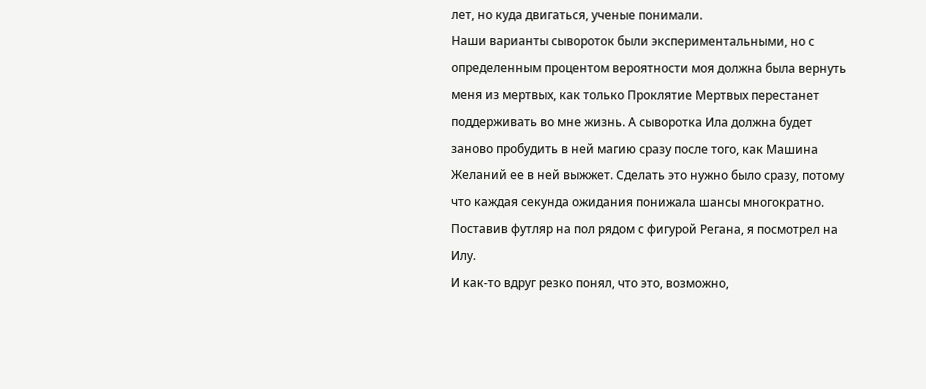лет, но куда двигаться, ученые понимали.
Наши варианты сывороток были экспериментальными, но с определенным процентом вероятности моя должна была вернуть меня из мертвых, как только Проклятие Мертвых перестанет поддерживать во мне жизнь. А сыворотка Ила должна будет заново пробудить в ней магию сразу после того, как Машина Желаний ее в ней выжжет. Сделать это нужно было сразу, потому что каждая секунда ожидания понижала шансы многократно.
Поставив футляр на пол рядом с фигурой Регана, я посмотрел на Илу.
И как-то вдруг резко понял, что это, возможно,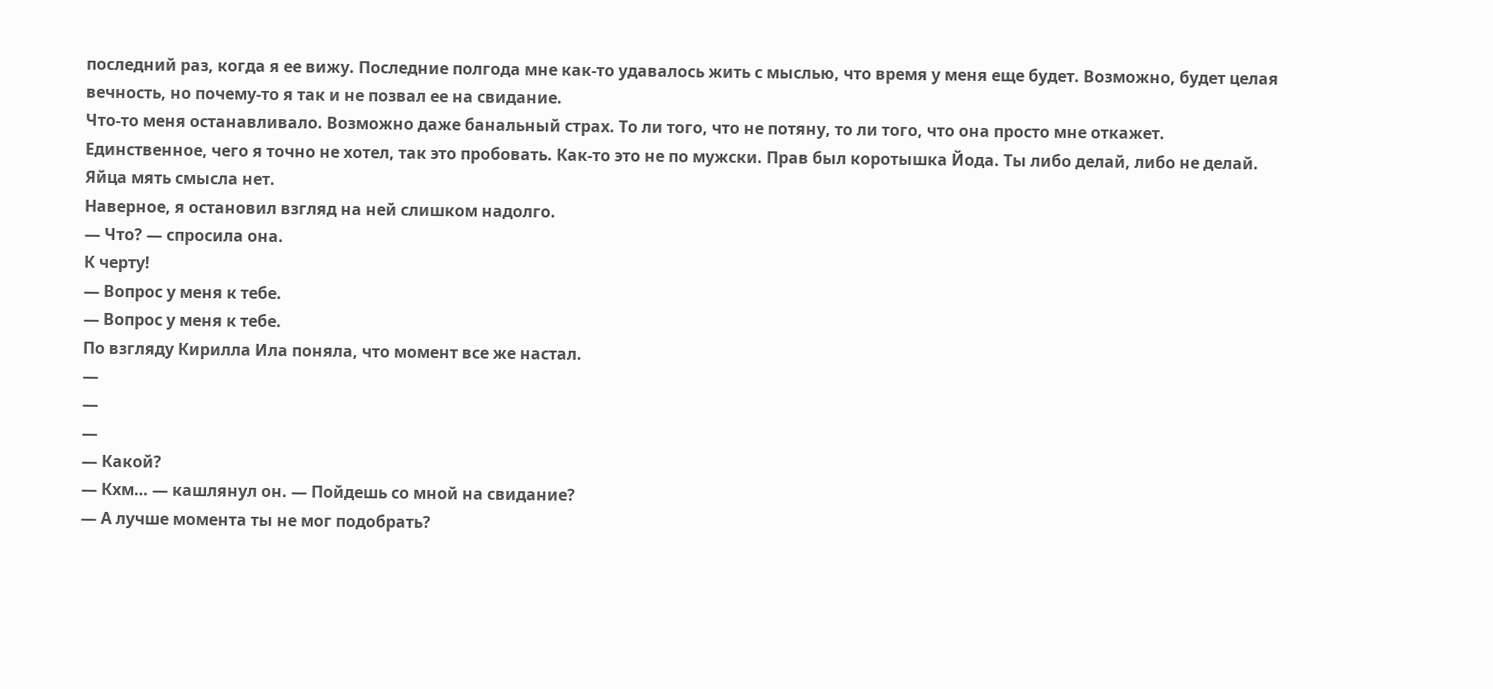последний раз, когда я ее вижу. Последние полгода мне как-то удавалось жить с мыслью, что время у меня еще будет. Возможно, будет целая вечность, но почему-то я так и не позвал ее на свидание.
Что-то меня останавливало. Возможно даже банальный страх. То ли того, что не потяну, то ли того, что она просто мне откажет.
Единственное, чего я точно не хотел, так это пробовать. Как-то это не по мужски. Прав был коротышка Йода. Ты либо делай, либо не делай. Яйца мять смысла нет.
Наверное, я остановил взгляд на ней слишком надолго.
— Что? — спросила она.
К черту!
— Вопрос у меня к тебе.
— Вопрос у меня к тебе.
По взгляду Кирилла Ила поняла, что момент все же настал.
—
—
—
— Какой?
— Кхм… — кашлянул он. — Пойдешь со мной на свидание?
— А лучше момента ты не мог подобрать?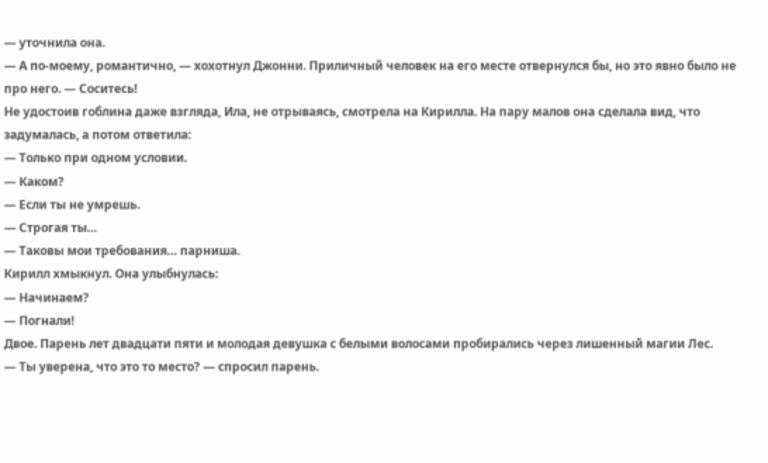— уточнила она.
— А по-моему, романтично, — хохотнул Джонни. Приличный человек на его месте отвернулся бы, но это явно было не про него. — Соситесь!
Не удостоив гоблина даже взгляда, Ила, не отрываясь, смотрела на Кирилла. На пару малов она сделала вид, что задумалась, а потом ответила:
— Только при одном условии.
— Каком?
— Если ты не умрешь.
— Строгая ты…
— Таковы мои требования… парниша.
Кирилл хмыкнул. Она улыбнулась:
— Начинаем?
— Погнали!
Двое. Парень лет двадцати пяти и молодая девушка с белыми волосами пробирались через лишенный магии Лес.
— Ты уверена, что это то место? — спросил парень.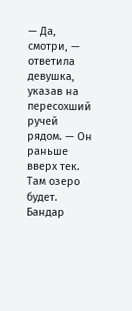— Да, смотри, — ответила девушка, указав на пересохший ручей рядом. — Он раньше вверх тек. Там озеро будет. Бандар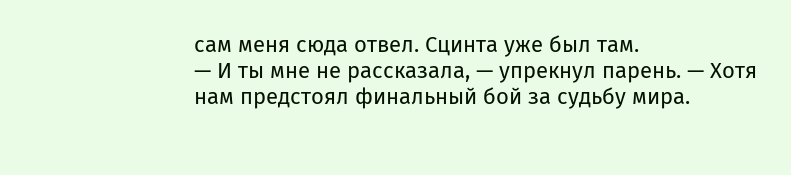сам меня сюда отвел. Сцинта уже был там.
— И ты мне не рассказала, — упрекнул парень. — Хотя нам предстоял финальный бой за судьбу мира.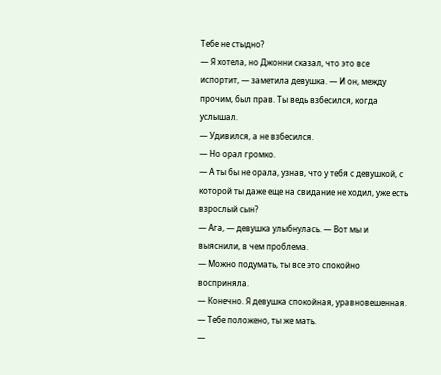Тебе не стыдно?
— Я хотела, но Джонни сказал, что это все испортит, — заметила девушка. — И он, между прочим, был прав. Ты ведь взбесился, когда услышал.
— Удивился, а не взбесился.
— Но орал громко.
— А ты бы не орала, узнав, что у тебя с девушкой, с которой ты даже еще на свидание не ходил, уже есть взрослый сын?
— Ага, — девушка улыбнулась. — Вот мы и выяснили, в чем проблема.
— Можно подумать, ты все это спокойно восприняла.
— Конечно. Я девушка спокойная, уравновешенная.
— Тебе положено, ты же мать.
—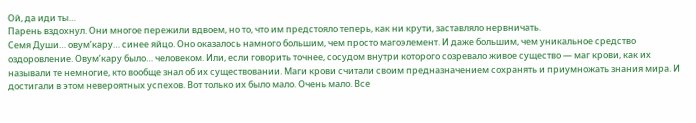Ой, да иди ты…
Парень вздохнул. Они многое пережили вдвоем, но то, что им предстояло теперь, как ни крути, заставляло нервничать.
Семя Души… овум’кару… синее яйцо. Оно оказалось намного большим, чем просто магоэлемент. И даже большим, чем уникальное средство оздоровление. Овум’кару было… человеком. Или, если говорить точнее, сосудом внутри которого созревало живое существо — маг крови, как их называли те немногие, кто вообще знал об их существовании. Маги крови считали своим предназначением сохранять и приумножать знания мира. И достигали в этом невероятных успехов. Вот только их было мало. Очень мало. Все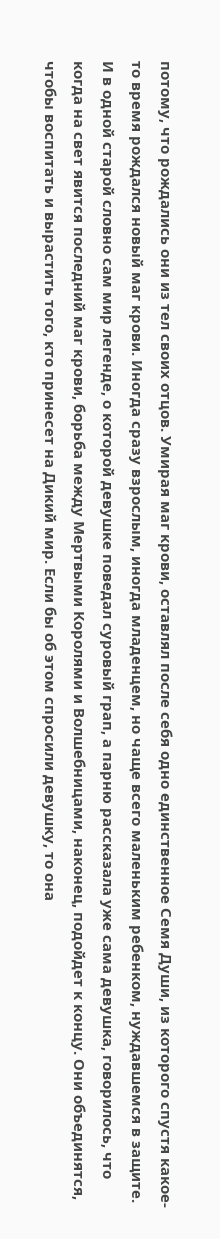потому, что рождались они из тел своих отцов. Умирая маг крови, оставлял после себя одно единственное Семя Души, из которого спустя какое-то время рождался новый маг крови. Иногда сразу взрослым, иногда младенцем, но чаще всего маленьким ребенком, нуждавшемся в защите.
И в одной старой словно сам мир легенде, о которой девушке поведал суровый грап, а парню рассказала уже сама девушка, говорилось, что когда на свет явится последний маг крови, борьба между Мертвыми Королями и Волшебницами, наконец, подойдет к концу. Они объединятся, чтобы воспитать и вырастить того, кто принесет на Дикий мир. Если бы об этом спросили девушку, то она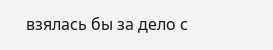взялась бы за дело с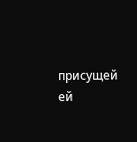присущей ей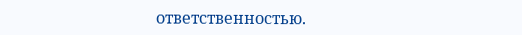ответственностью.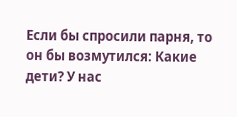Если бы спросили парня, то он бы возмутился: Какие дети? У нас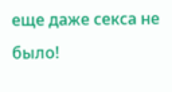еще даже секса не было!